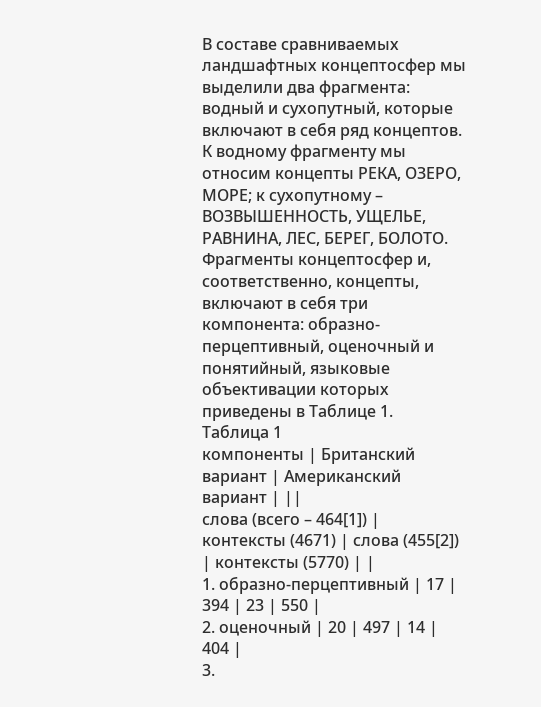В составе сравниваемых ландшафтных концептосфер мы выделили два фрагмента: водный и сухопутный, которые включают в себя ряд концептов. К водному фрагменту мы относим концепты РЕКА, ОЗЕРО, МОРЕ; к сухопутному – ВОЗВЫШЕННОСТЬ, УЩЕЛЬЕ, РАВНИНА, ЛЕС, БЕРЕГ, БОЛОТО. Фрагменты концептосфер и, соответственно, концепты, включают в себя три компонента: образно-перцептивный, оценочный и понятийный, языковые объективации которых приведены в Таблице 1.
Таблица 1
компоненты | Британский вариант | Американский вариант | ||
cлова (всего – 464[1]) | контексты (4671) | слова (455[2]) | контексты (5770) | |
1. образно-перцептивный | 17 | 394 | 23 | 550 |
2. оценочный | 20 | 497 | 14 | 404 |
3.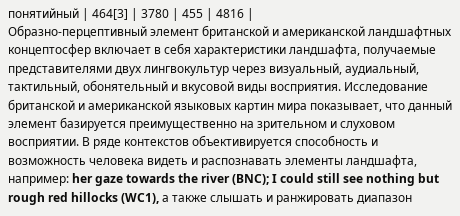понятийный | 464[3] | 3780 | 455 | 4816 |
Образно-перцептивный элемент британской и американской ландшафтных концептосфер включает в себя характеристики ландшафта, получаемые представителями двух лингвокультур через визуальный, аудиальный, тактильный, обонятельный и вкусовой виды восприятия. Исследование британской и американской языковых картин мира показывает, что данный элемент базируется преимущественно на зрительном и слуховом восприятии. В ряде контекстов объективируется способность и возможность человека видеть и распознавать элементы ландшафта, например: her gaze towards the river (BNC); I could still see nothing but rough red hillocks (WC1), а также слышать и ранжировать диапазон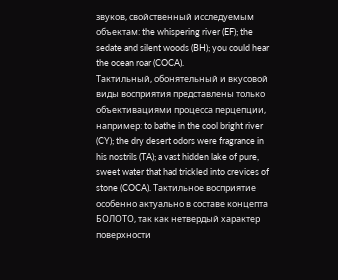звуков, свойственный исследуемым объектам: the whispering river (EF); the sedate and silent woods (BH); you could hear the ocean roar (COCA).
Тактильный, обонятельный и вкусовой виды восприятия представлены только объективациями процесса перцепции, например: to bathe in the cool bright river (CY); the dry desert odors were fragrance in his nostrils (TA); a vast hidden lake of pure, sweet water that had trickled into crevices of stone (COCA). Тактильное восприятие особенно актуально в составе концепта БОЛОТО, так как нетвердый характер поверхности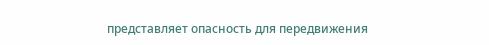представляет опасность для передвижения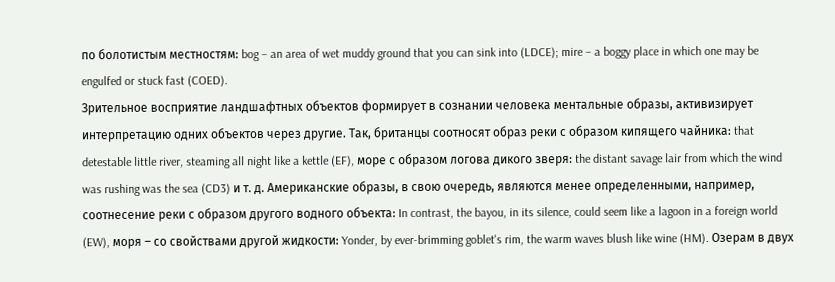по болотистым местностям: bog – an area of wet muddy ground that you can sink into (LDCE); mire – a boggy place in which one may be engulfed or stuck fast (COED).
Зрительное восприятие ландшафтных объектов формирует в сознании человека ментальные образы, активизирует интерпретацию одних объектов через другие. Так, британцы соотносят образ реки с образом кипящего чайника: that detestable little river, steaming all night like a kettle (EF), море с образом логова дикого зверя: the distant savage lair from which the wind was rushing was the sea (CD3) и т. д. Американские образы, в свою очередь, являются менее определенными, например, соотнесение реки с образом другого водного объекта: In contrast, the bayou, in its silence, could seem like a lagoon in a foreign world (EW), моря – со свойствами другой жидкости: Yonder, by ever-brimming goblet's rim, the warm waves blush like wine (HM). Озерам в двух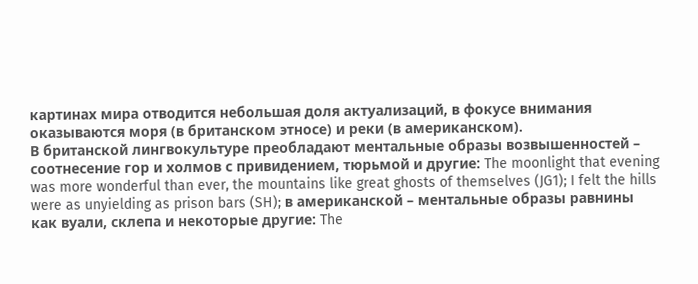картинах мира отводится небольшая доля актуализаций, в фокусе внимания оказываются моря (в британском этносе) и реки (в американском).
В британской лингвокультуре преобладают ментальные образы возвышенностей – соотнесение гор и холмов с привидением, тюрьмой и другие: The moonlight that evening was more wonderful than ever, the mountains like great ghosts of themselves (JG1); I felt the hills were as unyielding as prison bars (SH); в американской – ментальные образы равнины как вуали, склепа и некоторые другие: The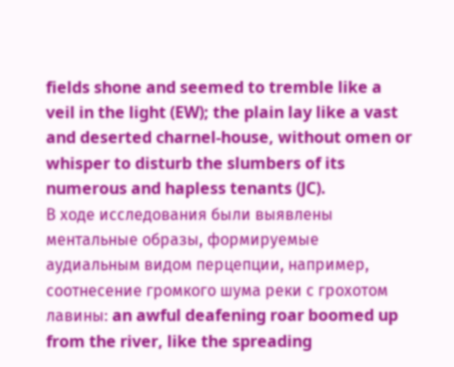fields shone and seemed to tremble like a veil in the light (EW); the plain lay like a vast and deserted charnel-house, without omen or whisper to disturb the slumbers of its numerous and hapless tenants (JC).
В ходе исследования были выявлены ментальные образы, формируемые аудиальным видом перцепции, например, соотнесение громкого шума реки с грохотом лавины: an awful deafening roar boomed up from the river, like the spreading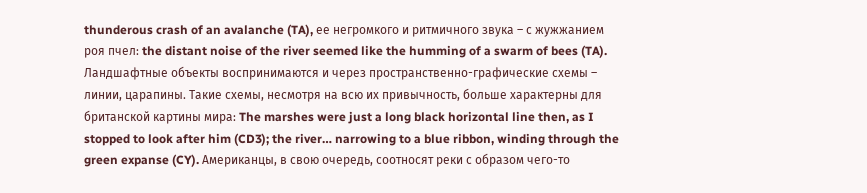thunderous crash of an avalanche (TA), ее негромкого и ритмичного звука – с жужжанием роя пчел: the distant noise of the river seemed like the humming of a swarm of bees (TA).
Ландшафтные объекты воспринимаются и через пространственно-графические схемы – линии, царапины. Такие схемы, несмотря на всю их привычность, больше характерны для британской картины мира: The marshes were just a long black horizontal line then, as I stopped to look after him (CD3); the river… narrowing to a blue ribbon, winding through the green expanse (CY). Американцы, в свою очередь, соотносят реки с образом чего-то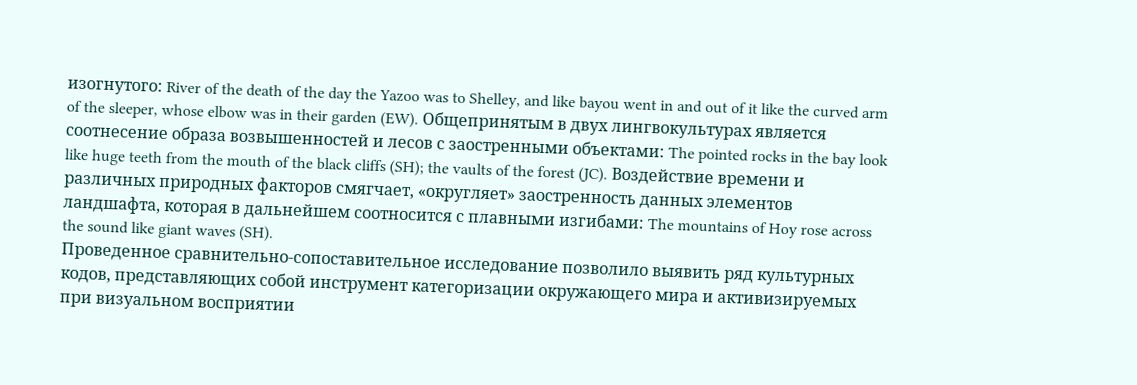изогнутого: River of the death of the day the Yazoo was to Shelley, and like bayou went in and out of it like the curved arm of the sleeper, whose elbow was in their garden (EW). Общепринятым в двух лингвокультурах является соотнесение образа возвышенностей и лесов с заостренными объектами: The pointed rocks in the bay look like huge teeth from the mouth of the black cliffs (SH); the vaults of the forest (JC). Воздействие времени и различных природных факторов смягчает, «округляет» заостренность данных элементов ландшафта, которая в дальнейшем соотносится с плавными изгибами: The mountains of Hoy rose across the sound like giant waves (SH).
Проведенное сравнительно-сопоставительное исследование позволило выявить ряд культурных кодов, представляющих собой инструмент категоризации окружающего мира и активизируемых при визуальном восприятии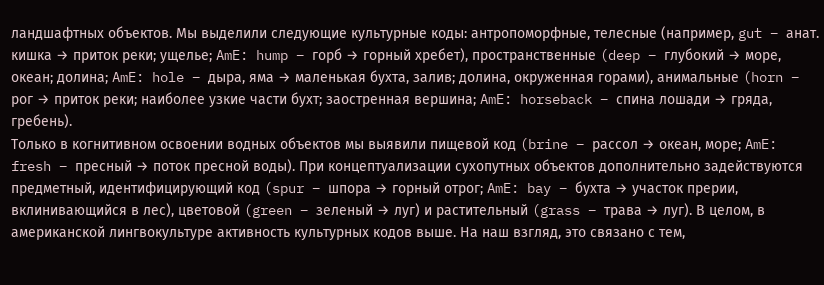ландшафтных объектов. Мы выделили следующие культурные коды: антропоморфные, телесные (например, gut – анат. кишка → приток реки; ущелье; AmE: hump – горб → горный хребет), пространственные (deep – глубокий → море, океан; долина; AmE: hole – дыра, яма → маленькая бухта, залив; долина, окруженная горами), анимальные (horn – рог → приток реки; наиболее узкие части бухт; заостренная вершина; AmE: horseback – спина лошади → гряда, гребень).
Только в когнитивном освоении водных объектов мы выявили пищевой код (brine – рассол → океан, море; AmE: fresh – пресный → поток пресной воды). При концептуализации сухопутных объектов дополнительно задействуются предметный, идентифицирующий код (spur – шпора → горный отрог; AmE: bay – бухта → участок прерии, вклинивающийся в лес), цветовой (green – зеленый → луг) и растительный (grass – трава → луг). В целом, в американской лингвокультуре активность культурных кодов выше. На наш взгляд, это связано с тем,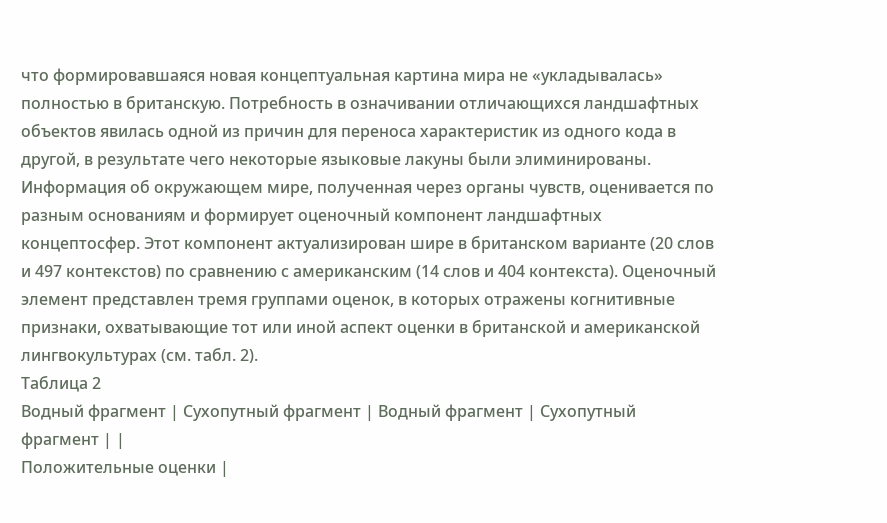что формировавшаяся новая концептуальная картина мира не «укладывалась» полностью в британскую. Потребность в означивании отличающихся ландшафтных объектов явилась одной из причин для переноса характеристик из одного кода в другой, в результате чего некоторые языковые лакуны были элиминированы.
Информация об окружающем мире, полученная через органы чувств, оценивается по разным основаниям и формирует оценочный компонент ландшафтных концептосфер. Этот компонент актуализирован шире в британском варианте (20 слов и 497 контекстов) по сравнению с американским (14 слов и 404 контекста). Оценочный элемент представлен тремя группами оценок, в которых отражены когнитивные признаки, охватывающие тот или иной аспект оценки в британской и американской лингвокультурах (см. табл. 2).
Таблица 2
Водный фрагмент | Сухопутный фрагмент | Водный фрагмент | Сухопутный фрагмент | |
Положительные оценки |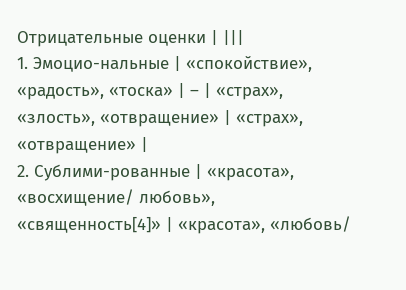Отрицательные оценки | |||
1. Эмоцио-нальные | «спокойствие», «радость», «тоска» | – | «страх», «злость», «отвращение» | «страх», «отвращение» |
2. Сублими-рованные | «красота», «восхищение/ любовь», «священность[4]» | «красота», «любовь/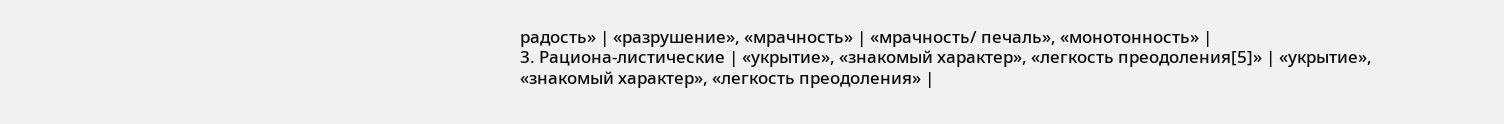радость» | «разрушение», «мрачность» | «мрачность/ печаль», «монотонность» |
3. Рациона-листические | «укрытие», «знакомый характер», «легкость преодоления[5]» | «укрытие», «знакомый характер», «легкость преодоления» |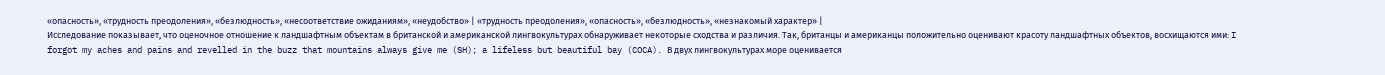«опасность», «трудность преодоления», «безлюдность», «несоответствие ожиданиям», «неудобство» | «трудность преодоления», «опасность», «безлюдность», «незнакомый характер» |
Исследование показывает, что оценочное отношение к ландшафтным объектам в британской и американской лингвокультурах обнаруживает некоторые сходства и различия. Так, британцы и американцы положительно оценивают красоту ландшафтных объектов, восхищаются ими: I forgot my aches and pains and revelled in the buzz that mountains always give me (SH); a lifeless but beautiful bay (COCA). В двух лингвокультурах море оценивается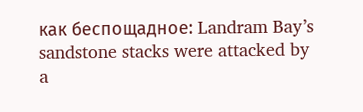как беспощадное: Landram Bay’s sandstone stacks were attacked by a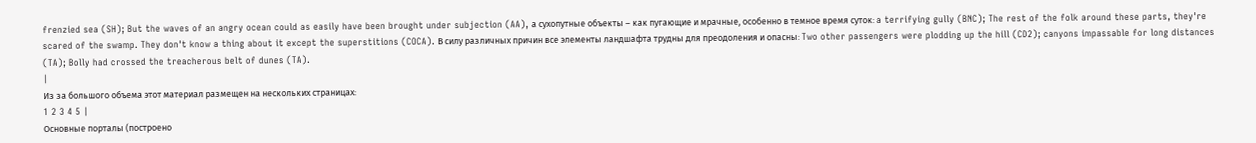frenzied sea (SH); But the waves of an angry ocean could as easily have been brought under subjection (AA), а сухопутные объекты – как пугающие и мрачные, особенно в темное время суток: a terrifying gully (BNC); The rest of the folk around these parts, they're scared of the swamp. They don't know a thing about it except the superstitions (COCA). В силу различных причин все элементы ландшафта трудны для преодоления и опасны: Two other passengers were plodding up the hill (CD2); canyons impassable for long distances (TA); Bolly had crossed the treacherous belt of dunes (TA).
|
Из за большого объема этот материал размещен на нескольких страницах:
1 2 3 4 5 |
Основные порталы (построено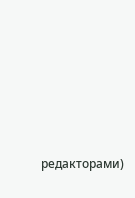редакторами)